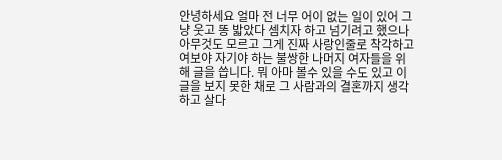안녕하세요 얼마 전 너무 어이 없는 일이 있어 그냥 웃고 똥 밟았다 셈치자 하고 넘기려고 했으나 아무것도 모르고 그게 진짜 사랑인줄로 착각하고 여보야 자기야 하는 불쌍한 나머지 여자들을 위해 글을 씁니다. 뭐 아마 볼수 있을 수도 있고 이 글을 보지 못한 채로 그 사람과의 결혼까지 생각하고 살다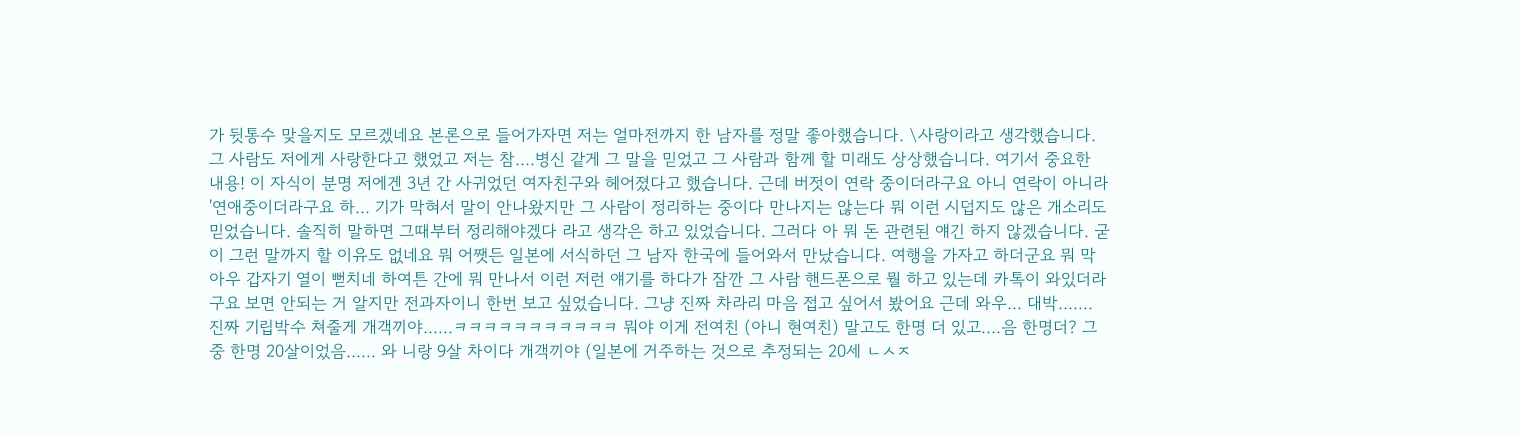가 뒷통수 맞을지도 모르겠네요 본론으로 들어가자면 저는 얼마전까지 한 남자를 정말 좋아했습니다. \사랑이라고 생각했습니다. 그 사람도 저에게 사랑한다고 했었고 저는 참....병신 같게 그 말을 믿었고 그 사람과 함께 할 미래도 상상했습니다. 여기서 중요한 내용! 이 자식이 분명 저에겐 3년 간 사귀었던 여자친구와 헤어졌다고 했습니다. 근데 버젓이 연락 중이더라구요 아니 연락이 아니라 '연애중이더라구요 하... 기가 막혀서 말이 안나왔지만 그 사람이 정리하는 중이다 만나지는 않는다 뭐 이런 시덥지도 않은 개소리도 믿었습니다. 솔직히 말하면 그때부터 정리해야겠다 라고 생각은 하고 있었습니다. 그러다 아 뭐 돈 관련된 얘긴 하지 않겠습니다. 굳이 그런 말까지 할 이유도 없네요 뭐 어쨋든 일본에 서식하던 그 남자 한국에 들어와서 만났습니다. 여행을 가자고 하더군요 뭐 막 아우 갑자기 열이 뻗치네 하여튼 간에 뭐 만나서 이런 저런 얘기를 하다가 잠깐 그 사람 핸드폰으로 뭘 하고 있는데 카톡이 와있더라구요 보면 안되는 거 알지만 전과자이니 한번 보고 싶었습니다. 그냥 진짜 차라리 마음 접고 싶어서 봤어요 근데 와우... 대박....... 진짜 기립박수 쳐줄게 개객끼야......ㅋㅋㅋㅋㅋㅋㅋㅋㅋㅋㅋ 뭐야 이게 전여친 (아니 현여친) 말고도 한명 더 있고....음 한명더? 그 중 한명 20살이었음...... 와 니랑 9살 차이다 개객끼야 (일본에 거주하는 것으로 추정되는 20세 ㄴㅅㅈ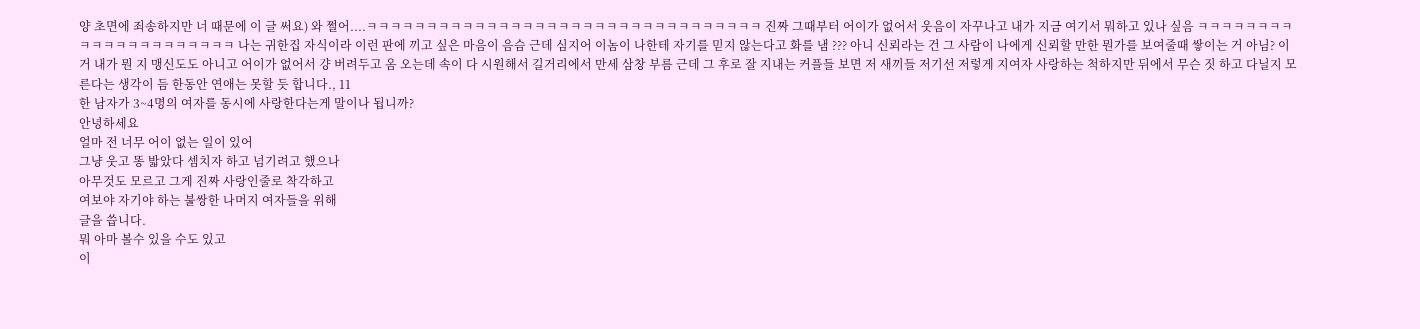양 초면에 죄송하지만 너 때문에 이 글 써요) 와 쩔어....ㅋㅋㅋㅋㅋㅋㅋㅋㅋㅋㅋㅋㅋㅋㅋㅋㅋㅋㅋㅋㅋㅋㅋㅋㅋㅋㅋㅋㅋㅋㅋㅋㅋ 진짜 그때부터 어이가 없어서 웃음이 자꾸나고 내가 지금 여기서 뭐하고 있나 싶음 ㅋㅋㅋㅋㅋㅋㅋㅋㅋㅋㅋㅋㅋㅋㅋㅋㅋㅋㅋㅋㅋ 나는 귀한집 자식이라 이런 판에 끼고 싶은 마음이 음슴 근데 심지어 이놈이 나한테 자기를 믿지 않는다고 화를 냄 ??? 아니 신뢰라는 건 그 사람이 나에게 신뢰할 만한 뭔가를 보여줄때 쌓이는 거 아님? 이거 내가 뭔 지 맹신도도 아니고 어이가 없어서 걍 버려두고 옴 오는데 속이 다 시원해서 길거리에서 만세 삼창 부름 근데 그 후로 잘 지내는 커플들 보면 저 새끼들 저기선 저렇게 지여자 사랑하는 척하지만 뒤에서 무슨 짓 하고 다닐지 모른다는 생각이 듬 한동안 연애는 못할 듯 합니다., 11
한 남자가 3~4명의 여자를 동시에 사랑한다는게 말이나 됩니까?
안녕하세요
얼마 전 너무 어이 없는 일이 있어
그냥 웃고 똥 밟았다 셈치자 하고 넘기려고 했으나
아무것도 모르고 그게 진짜 사랑인줄로 착각하고
여보야 자기야 하는 불쌍한 나머지 여자들을 위해
글을 씁니다.
뭐 아마 볼수 있을 수도 있고
이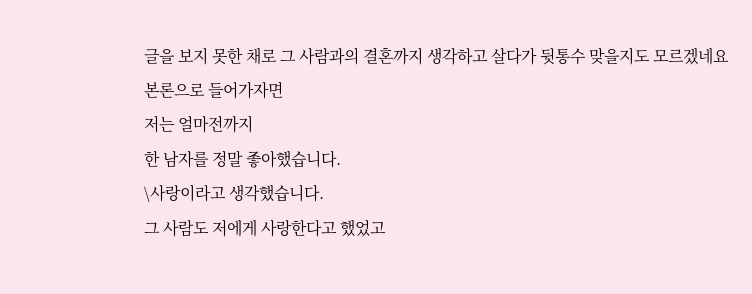글을 보지 못한 채로 그 사람과의 결혼까지 생각하고 살다가 뒷통수 맞을지도 모르겠네요
본론으로 들어가자면
저는 얼마전까지
한 남자를 정말 좋아했습니다.
\사랑이라고 생각했습니다.
그 사람도 저에게 사랑한다고 했었고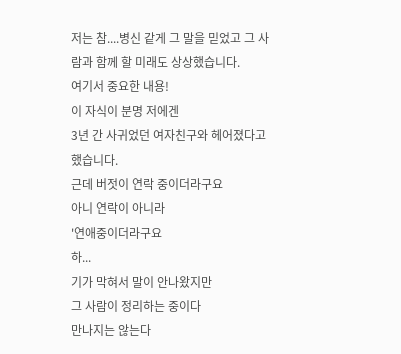저는 참....병신 같게 그 말을 믿었고 그 사람과 함께 할 미래도 상상했습니다.
여기서 중요한 내용!
이 자식이 분명 저에겐
3년 간 사귀었던 여자친구와 헤어졌다고 했습니다.
근데 버젓이 연락 중이더라구요
아니 연락이 아니라
'연애중이더라구요
하...
기가 막혀서 말이 안나왔지만
그 사람이 정리하는 중이다
만나지는 않는다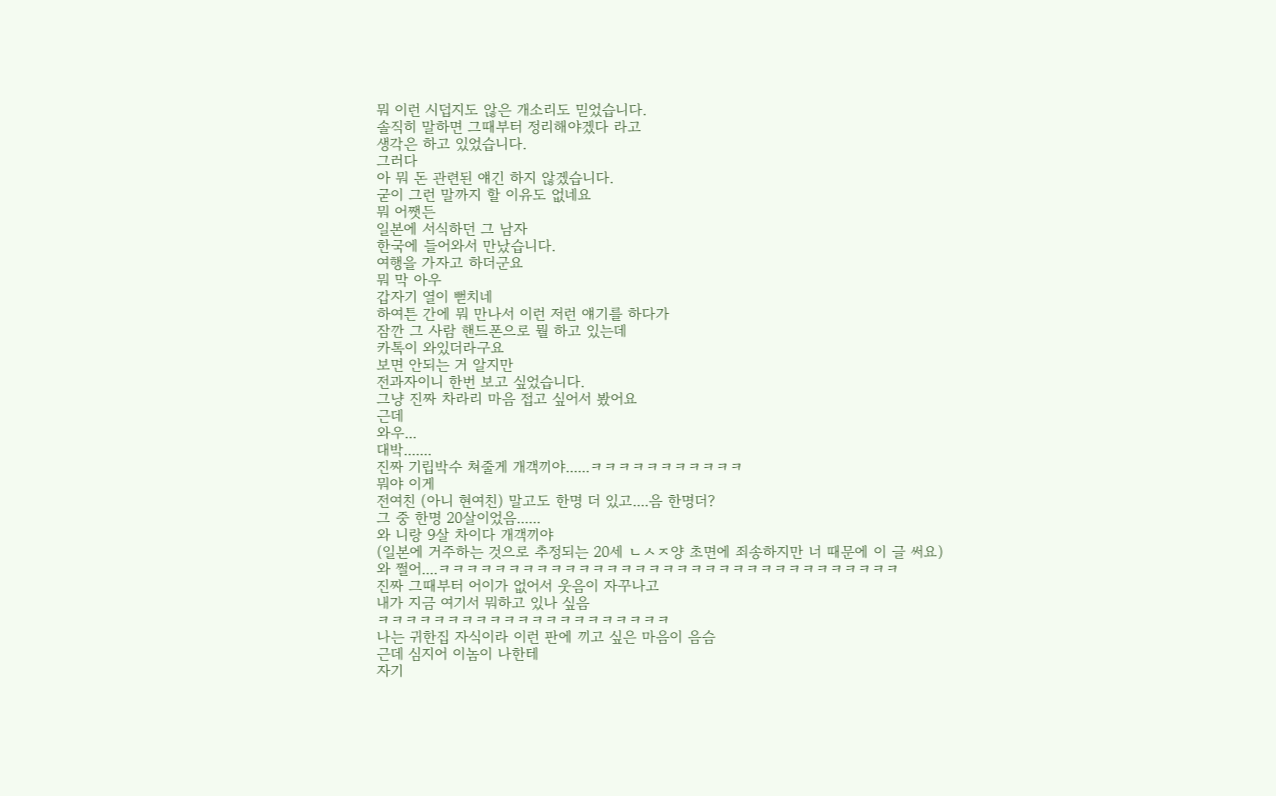뭐 이런 시덥지도 않은 개소리도 믿었습니다.
솔직히 말하면 그때부터 정리해야겠다 라고
생각은 하고 있었습니다.
그러다
아 뭐 돈 관련된 얘긴 하지 않겠습니다.
굳이 그런 말까지 할 이유도 없네요
뭐 어쨋든
일본에 서식하던 그 남자
한국에 들어와서 만났습니다.
여행을 가자고 하더군요
뭐 막 아우
갑자기 열이 뻗치네
하여튼 간에 뭐 만나서 이런 저런 얘기를 하다가
잠깐 그 사람 핸드폰으로 뭘 하고 있는데
카톡이 와있더라구요
보면 안되는 거 알지만
전과자이니 한번 보고 싶었습니다.
그냥 진짜 차라리 마음 접고 싶어서 봤어요
근데
와우...
대박.......
진짜 기립박수 쳐줄게 개객끼야......ㅋㅋㅋㅋㅋㅋㅋㅋㅋㅋㅋ
뭐야 이게
전여친 (아니 현여친) 말고도 한명 더 있고....음 한명더?
그 중 한명 20살이었음......
와 니랑 9살 차이다 개객끼야
(일본에 거주하는 것으로 추정되는 20세 ㄴㅅㅈ양 초면에 죄송하지만 너 때문에 이 글 써요)
와 쩔어....ㅋㅋㅋㅋㅋㅋㅋㅋㅋㅋㅋㅋㅋㅋㅋㅋㅋㅋㅋㅋㅋㅋㅋㅋㅋㅋㅋㅋㅋㅋㅋㅋㅋ
진짜 그때부터 어이가 없어서 웃음이 자꾸나고
내가 지금 여기서 뭐하고 있나 싶음
ㅋㅋㅋㅋㅋㅋㅋㅋㅋㅋㅋㅋㅋㅋㅋㅋㅋㅋㅋㅋㅋ
나는 귀한집 자식이라 이런 판에 끼고 싶은 마음이 음슴
근데 심지어 이놈이 나한테
자기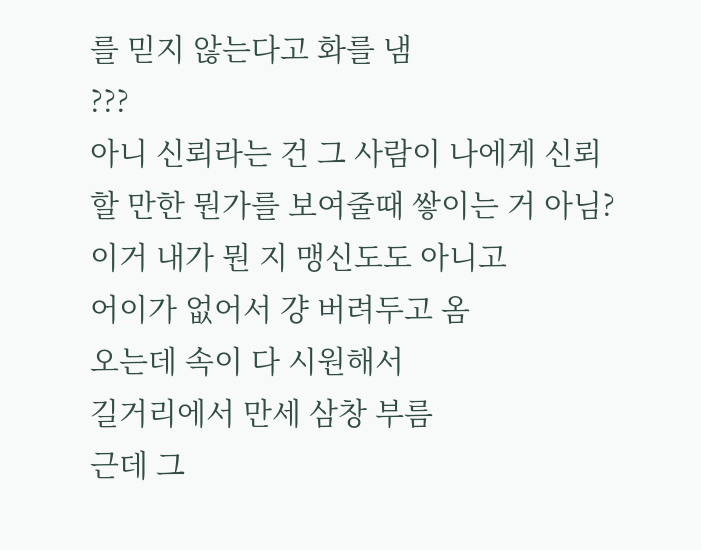를 믿지 않는다고 화를 냄
???
아니 신뢰라는 건 그 사람이 나에게 신뢰할 만한 뭔가를 보여줄때 쌓이는 거 아님?
이거 내가 뭔 지 맹신도도 아니고
어이가 없어서 걍 버려두고 옴
오는데 속이 다 시원해서
길거리에서 만세 삼창 부름
근데 그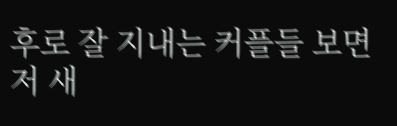후로 잘 지내는 커플들 보면
저 새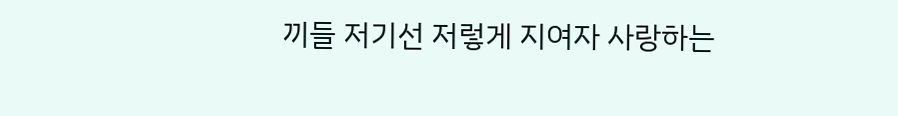끼들 저기선 저렇게 지여자 사랑하는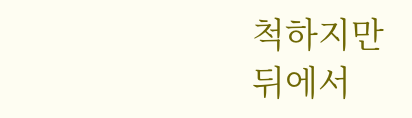척하지만
뒤에서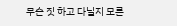무슨 짓 하고 다닐지 모른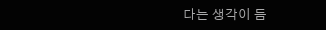다는 생각이 듬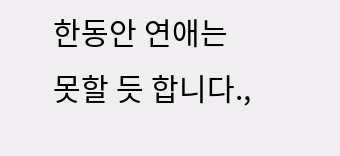한동안 연애는 못할 듯 합니다.,